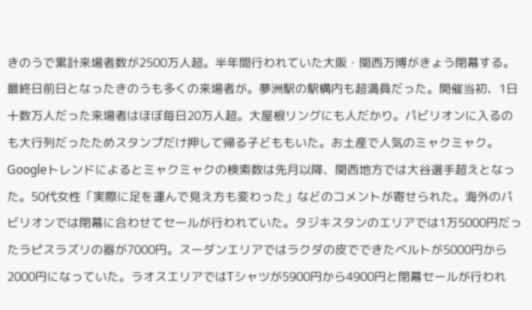きのうで累計来場者数が2500万人超。半年間行われていた大阪・関西万博がきょう閉幕する。最終日前日となったきのうも多くの来場者が。夢洲駅の駅構内も超満員だった。開催当初、1日十数万人だった来場者はほぼ毎日20万人超。大屋根リングにも人だかり。パビリオンに入るのも大行列だったためスタンプだけ押して帰る子どももいた。お土産で人気のミャクミャク。Googleトレンドによるとミャクミャクの検索数は先月以降、関西地方では大谷選手超えとなった。50代女性「実際に足を運んで見え方も変わった」などのコメントが寄せられた。海外のパビリオンでは閉幕に合わせてセールが行われていた。タジキスタンのエリアでは1万5000円だったラピスラズリの器が7000円。スーダンエリアではラクダの皮でできたベルトが5000円から2000円になっていた。ラオスエリアではTシャツが5900円から4900円と閉幕セールが行われ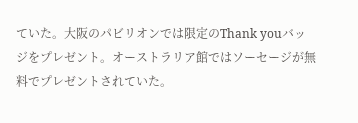ていた。大阪のパビリオンでは限定のThank youバッジをプレゼント。オーストラリア館ではソーセージが無料でプレゼントされていた。